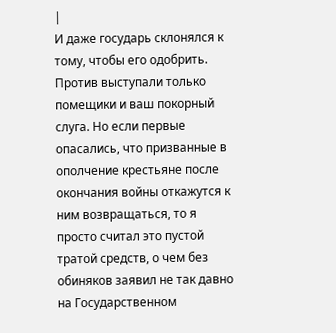|
И даже государь склонялся к тому, чтобы его одобрить. Против выступали только помещики и ваш покорный слуга. Но если первые опасались, что призванные в ополчение крестьяне после окончания войны откажутся к ним возвращаться, то я просто считал это пустой тратой средств, о чем без обиняков заявил не так давно на Государственном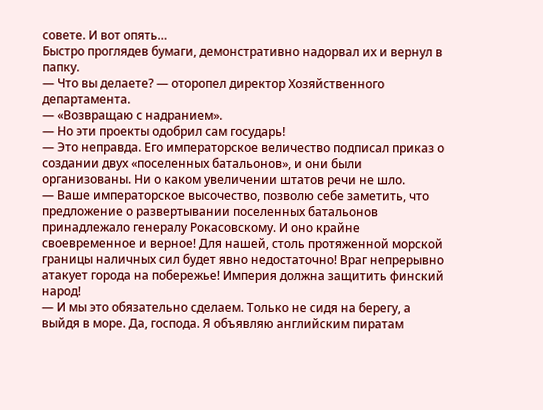совете. И вот опять…
Быстро проглядев бумаги, демонстративно надорвал их и вернул в папку.
— Что вы делаете? — оторопел директор Хозяйственного департамента.
— «Возвращаю с надранием».
— Но эти проекты одобрил сам государь!
— Это неправда. Его императорское величество подписал приказ о создании двух «поселенных батальонов», и они были организованы. Ни о каком увеличении штатов речи не шло.
— Ваше императорское высочество, позволю себе заметить, что предложение о развертывании поселенных батальонов принадлежало генералу Рокасовскому. И оно крайне своевременное и верное! Для нашей, столь протяженной морской границы наличных сил будет явно недостаточно! Враг непрерывно атакует города на побережье! Империя должна защитить финский народ!
— И мы это обязательно сделаем. Только не сидя на берегу, а выйдя в море. Да, господа. Я объявляю английским пиратам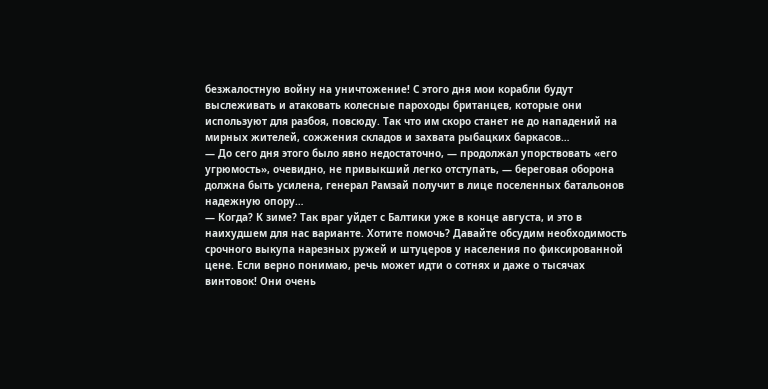безжалостную войну на уничтожение! С этого дня мои корабли будут выслеживать и атаковать колесные пароходы британцев, которые они используют для разбоя, повсюду. Так что им скоро станет не до нападений на мирных жителей, сожжения складов и захвата рыбацких баркасов…
— До сего дня этого было явно недостаточно, — продолжал упорствовать «его угрюмость», очевидно, не привыкший легко отступать, — береговая оборона должна быть усилена, генерал Рамзай получит в лице поселенных батальонов надежную опору…
— Когда? К зиме? Так враг уйдет с Балтики уже в конце августа, и это в наихудшем для нас варианте. Хотите помочь? Давайте обсудим необходимость срочного выкупа нарезных ружей и штуцеров у населения по фиксированной цене. Если верно понимаю, речь может идти о сотнях и даже о тысячах винтовок! Они очень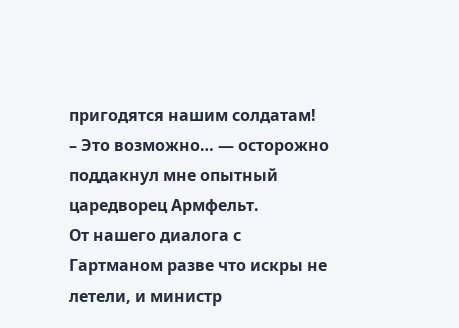пригодятся нашим солдатам!
– Это возможно… — осторожно поддакнул мне опытный царедворец Армфельт.
От нашего диалога с Гартманом разве что искры не летели, и министр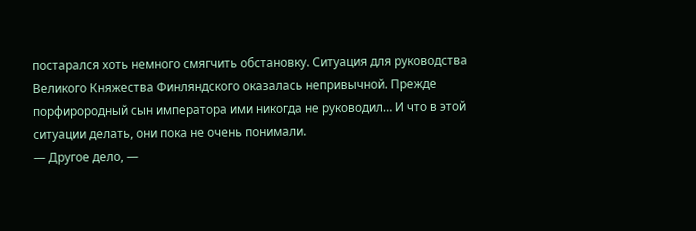постарался хоть немного смягчить обстановку. Ситуация для руководства Великого Княжества Финляндского оказалась непривычной. Прежде порфирородный сын императора ими никогда не руководил… И что в этой ситуации делать, они пока не очень понимали.
— Другое дело, —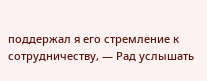поддержал я его стремление к сотрудничеству, — Рад услышать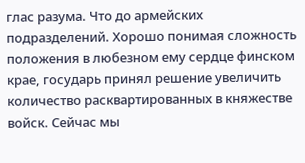глас разума. Что до армейских подразделений. Хорошо понимая сложность положения в любезном ему сердце финском крае, государь принял решение увеличить количество расквартированных в княжестве войск. Сейчас мы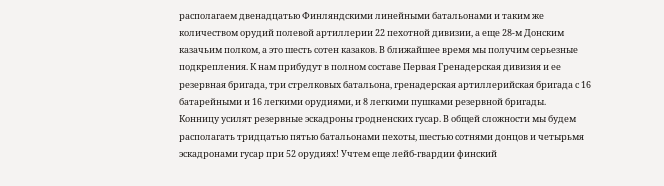располагаем двенадцатью Финляндскими линейными батальонами и таким же количеством орудий полевой артиллерии 22 пехотной дивизии, а еще 28-м Донским казачьим полком, а это шесть сотен казаков. В ближайшее время мы получим серьезные подкрепления. К нам прибудут в полном составе Первая Гренадерская дивизия и ее резервная бригада, три стрелковых батальона, гренадерская артиллерийская бригада с 16 батарейными и 16 легкими орудиями, и 8 легкими пушками резервной бригады.
Конницу усилят резервные эскадроны гродненских гусар. В общей сложности мы будем располагать тридцатью пятью батальонами пехоты, шестью сотнями донцов и четырьмя эскадронами гусар при 52 орудиях! Учтем еще лейб-гвардии финский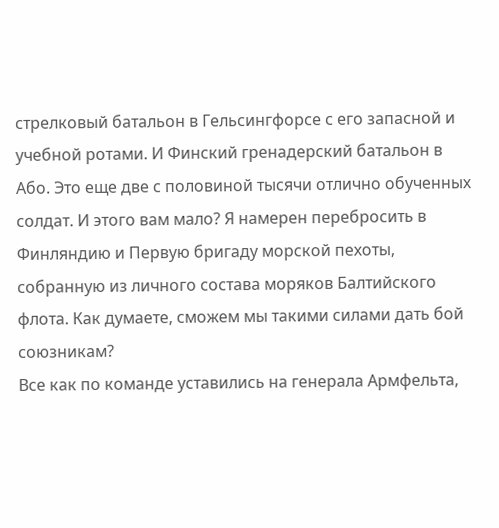стрелковый батальон в Гельсингфорсе с его запасной и учебной ротами. И Финский гренадерский батальон в Або. Это еще две с половиной тысячи отлично обученных солдат. И этого вам мало? Я намерен перебросить в Финляндию и Первую бригаду морской пехоты, собранную из личного состава моряков Балтийского флота. Как думаете, сможем мы такими силами дать бой союзникам?
Все как по команде уставились на генерала Армфельта,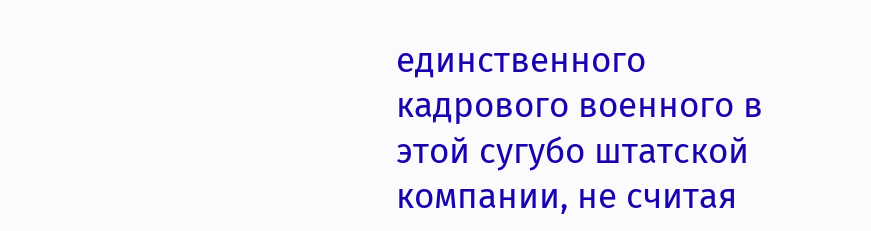единственного кадрового военного в этой сугубо штатской компании, не считая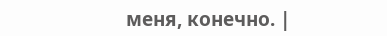меня, конечно. |